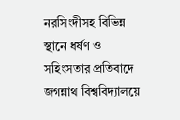নরসিংদীসহ বিভিন্ন স্থানে ধর্ষণ ও সহিংসতার প্রতিবাদে জগন্নাথ বিশ্ববিদ্যালয়ে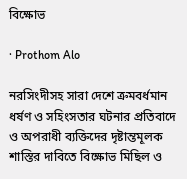বিক্ষোভ

· Prothom Alo

নরসিংদীসহ সারা দেশে ক্রমবর্ধমান ধর্ষণ ও সহিংসতার ঘটনার প্রতিবাদে ও অপরাধী ব্যক্তিদের দৃষ্টান্তমূলক শাস্তির দাবিতে বিক্ষোভ মিছিল ও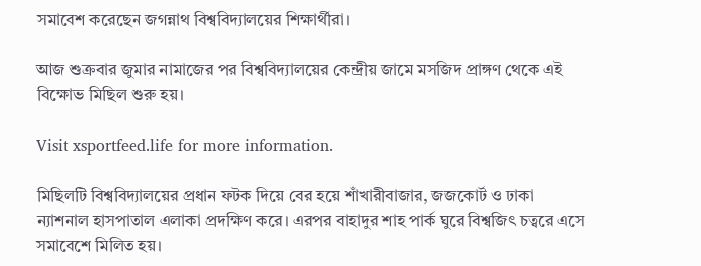সমাবেশ করেছেন জগন্নাথ বিশ্ববিদ্যালয়ের শিক্ষার্থীরা।

আজ শুক্রবার জুমার নামাজের পর বিশ্ববিদ্যালয়ের কেন্দ্রীয় জামে মসজিদ প্রাঙ্গণ থেকে এই বিক্ষোভ মিছিল শুরু হয়।

Visit xsportfeed.life for more information.

মিছিলটি বিশ্ববিদ্যালয়ের প্রধান ফটক দিয়ে বের হয়ে শাঁখারীবাজার, জজকোর্ট ও ঢাকা ন্যাশনাল হাসপাতাল এলাকা প্রদক্ষিণ করে। এরপর বাহাদুর শাহ পার্ক ঘুরে বিশ্বজিৎ চত্বরে এসে সমাবেশে মিলিত হয়।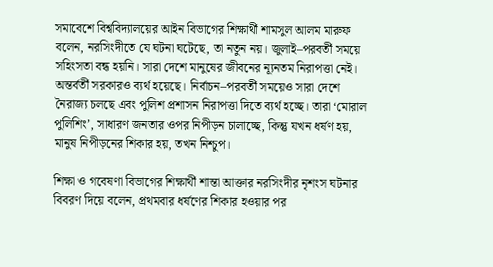সমাবেশে বিশ্ববিদ্যালয়ের আইন বিভাগের শিক্ষার্থী শামসুল আলম মারুফ বলেন, নরসিংদীতে যে ঘটনা ঘটেছে, তা নতুন নয়। জুলাই–পরবর্তী সময়ে সহিংসতা বন্ধ হয়নি। সারা দেশে মানুষের জীবনের ন্যূনতম নিরাপত্তা নেই। অন্তর্বর্তী সরকারও ব্যর্থ হয়েছে। নির্বাচন–পরবর্তী সময়েও সারা দেশে নৈরাজ্য চলছে এবং পুলিশ প্রশাসন নিরাপত্তা দিতে ব্যর্থ হচ্ছে। তারা ‘মোরাল পুলিশিং’, সাধারণ জনতার ওপর নিপীড়ন চালাচ্ছে, কিন্তু যখন ধর্ষণ হয়, মানুষ নিপীড়নের শিকার হয়, তখন নিশ্চুপ।

শিক্ষা ও গবেষণা বিভাগের শিক্ষার্থী শান্তা আক্তার নরসিংদীর নৃশংস ঘটনার বিবরণ দিয়ে বলেন, প্রথমবার ধর্ষণের শিকার হওয়ার পর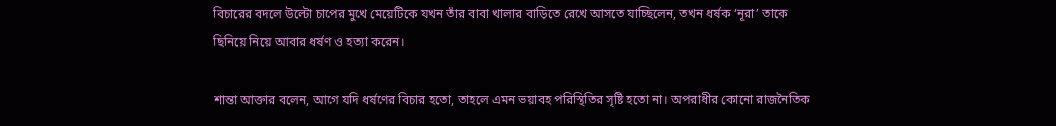বিচারের বদলে উল্টো চাপের মুখে মেয়েটিকে যখন তাঁর বাবা খালার বাড়িতে রেখে আসতে যাচ্ছিলেন, তখন ধর্ষক ‘নূরা’ তাকে ছিনিয়ে নিয়ে আবার ধর্ষণ ও হত্যা করেন।

শান্তা আক্তার বলেন, আগে যদি ধর্ষণের বিচার হতো, তাহলে এমন ভয়াবহ পরিস্থিতির সৃষ্টি হতো না। অপরাধীর কোনো রাজনৈতিক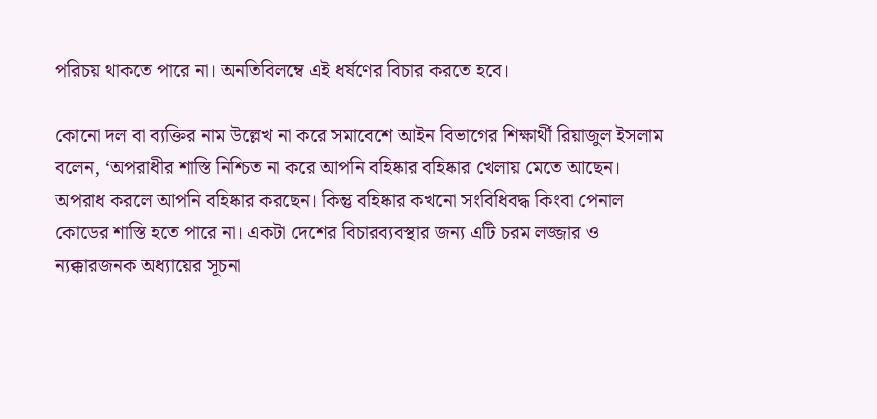পরিচয় থাকতে পারে না। অনতিবিলম্বে এই ধর্ষণের বিচার করতে হবে।

কোনো দল বা ব্যক্তির নাম উল্লেখ না করে সমাবেশে আইন বিভাগের শিক্ষার্থী রিয়াজুল ইসলাম বলেন, ‘অপরাধীর শাস্তি নিশ্চিত না করে আপনি বহিষ্কার বহিষ্কার খেলায় মেতে আছেন। অপরাধ করলে আপনি বহিষ্কার করছেন। কিন্তু বহিষ্কার কখনো সংবিধিবদ্ধ কিংবা পেনাল কোডের শাস্তি হতে পারে না। একটা দেশের বিচারব্যবস্থার জন্য এটি চরম লজ্জার ও ন্যক্কারজনক অধ্যায়ের সূচনা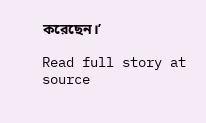করেছেন।’

Read full story at source